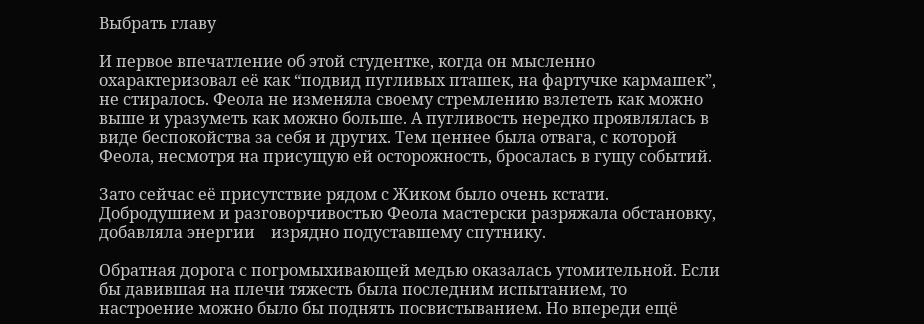Выбрать главу

И первое впечатление об этой студентке, когда он мысленно охарактеризовал её как “подвид пугливых пташек, на фартучке кармашек”, не стиралось. Феола не изменяла своему стремлению взлететь как можно выше и уразуметь как можно больше. А пугливость нередко проявлялась в виде беспокойства за себя и других. Тем ценнее была отвага, с которой Феола, несмотря на присущую ей осторожность, бросалась в гущу событий.

Зато сейчас её присутствие рядом с Жиком было очень кстати. Добродушием и разговорчивостью Феола мастерски разряжала обстановку,  добавляла энергии    изрядно подуставшему спутнику.

Обратная дорога с погромыхивающей медью оказалась утомительной. Если бы давившая на плечи тяжесть была последним испытанием, то настроение можно было бы поднять посвистыванием. Но впереди ещё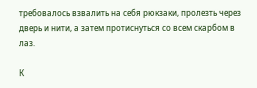требовалось взвалить на себя рюкзаки, пролезть через дверь и нити, а затем протиснуться со всем скарбом в лаз.

К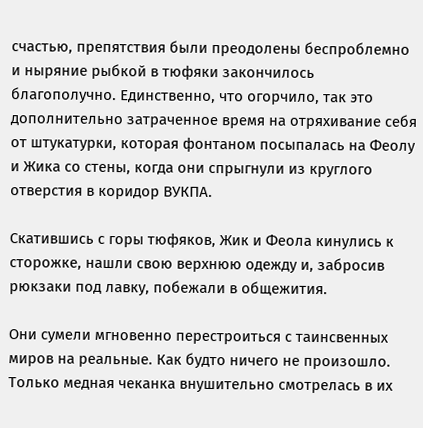счастью, препятствия были преодолены беспроблемно и ныряние рыбкой в тюфяки закончилось благополучно. Единственно, что огорчило, так это  дополнительно затраченное время на отряхивание себя от штукатурки, которая фонтаном посыпалась на Феолу и Жика со стены, когда они спрыгнули из круглого отверстия в коридор ВУКПА.

Скатившись с горы тюфяков, Жик и Феола кинулись к сторожке, нашли свою верхнюю одежду и, забросив рюкзаки под лавку, побежали в общежития.

Они сумели мгновенно перестроиться с таинсвенных миров на реальные. Как будто ничего не произошло. Только медная чеканка внушительно смотрелась в их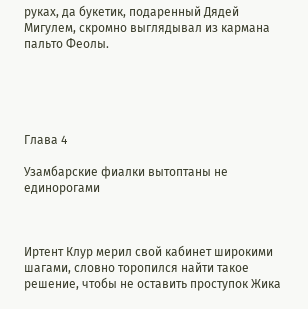руках, да букетик, подаренный Дядей Мигулем, скромно выглядывал из кармана пальто Феолы.





Глава 4

Узамбарские фиалки вытоптаны не единорогами



Иртент Клур мерил свой кабинет широкими шагами, словно торопился найти такое решение, чтобы не оставить проступок Жика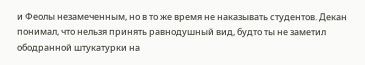и Феолы незамеченным, но в то же время не наказывать студентов. Декан понимал, что нельзя принять равнодушный вид, будто ты не заметил ободранной штукатурки на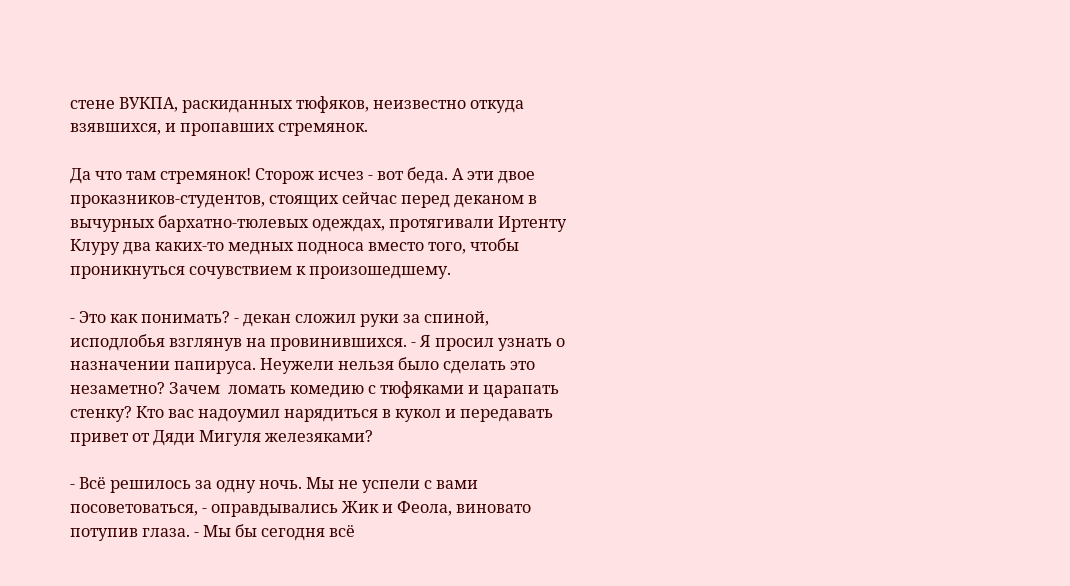стене ВУКПА, раскиданных тюфяков, неизвестно откуда взявшихся, и пропавших стремянок.

Да что там стремянок! Сторож исчез - вот беда. А эти двое проказников-студентов, стоящих сейчас перед деканом в вычурных бархатно-тюлевых одеждах, протягивали Иртенту Клуру два каких-то медных подноса вместо того, чтобы проникнуться сочувствием к произошедшему.

- Это как понимать? - декан сложил руки за спиной, исподлобья взглянув на провинившихся. - Я просил узнать о назначении папируса. Неужели нельзя было сделать это незаметно? Зачем  ломать комедию с тюфяками и царапать стенку? Кто вас надоумил нарядиться в кукол и передавать привет от Дяди Мигуля железяками?

- Всё решилось за одну ночь. Мы не успели с вами посоветоваться, - оправдывались Жик и Феола, виновато потупив глаза. - Мы бы сегодня всё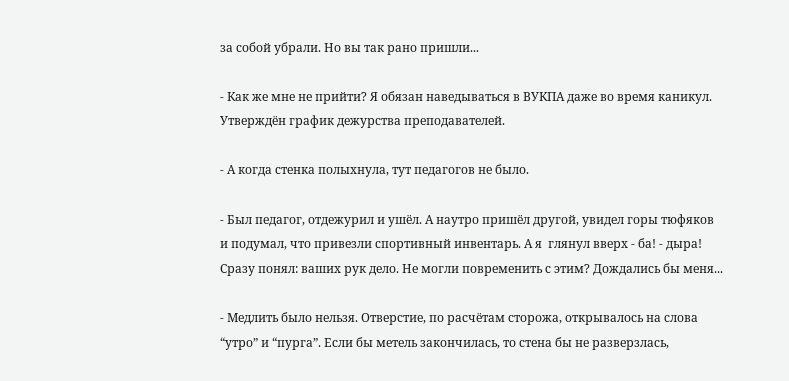за собой убрали. Но вы так рано пришли...

- Как же мне не прийти? Я обязан наведываться в ВУКПА даже во время каникул. Утверждён график дежурства преподавателей.

- А когда стенка полыхнула, тут педагогов не было.

- Был педагог, отдежурил и ушёл. А наутро пришёл другой, увидел горы тюфяков и подумал, что привезли спортивный инвентарь. А я  глянул вверх - ба! - дыра! Сразу понял: ваших рук дело. Не могли повременить с этим? Дождались бы меня...

- Медлить было нельзя. Отверстие, по расчётам сторожа, открывалось на слова “утро” и “пурга”. Если бы метель закончилась, то стена бы не разверзлась,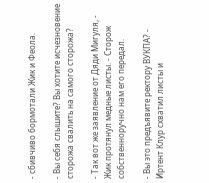- сбивчиво бормотали Жик и Феола.

- Вы себя слышите? Вы хотите исчезновение сторожа свалить на самого сторожа?

- Так вот же заявление от Дяди Мигуля, - Жик протянул медные листы. - Сторож собственноручно нам его передал.

- Вы это предъявите ректору ВУКПА? - Иртент Клур схватил листы и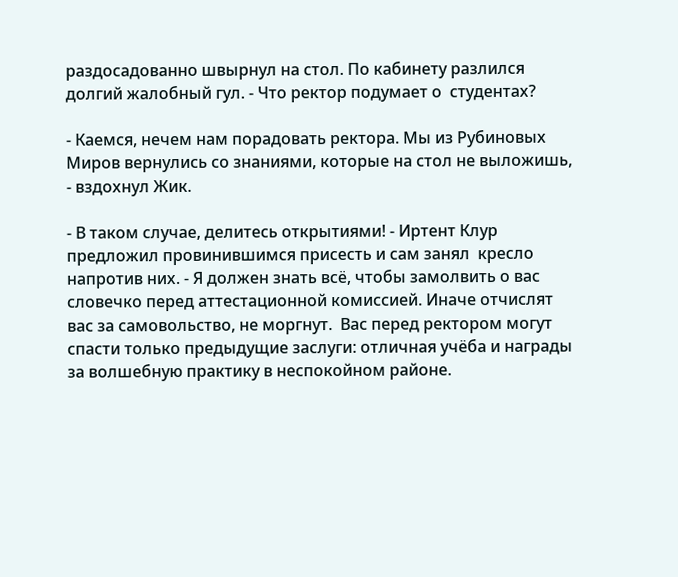раздосадованно швырнул на стол. По кабинету разлился долгий жалобный гул. - Что ректор подумает о  студентах?

- Каемся, нечем нам порадовать ректора. Мы из Рубиновых Миров вернулись со знаниями, которые на стол не выложишь, - вздохнул Жик.

- В таком случае, делитесь открытиями! - Иртент Клур предложил провинившимся присесть и сам занял  кресло напротив них. - Я должен знать всё, чтобы замолвить о вас словечко перед аттестационной комиссией. Иначе отчислят вас за самовольство, не моргнут.  Вас перед ректором могут спасти только предыдущие заслуги: отличная учёба и награды за волшебную практику в неспокойном районе.